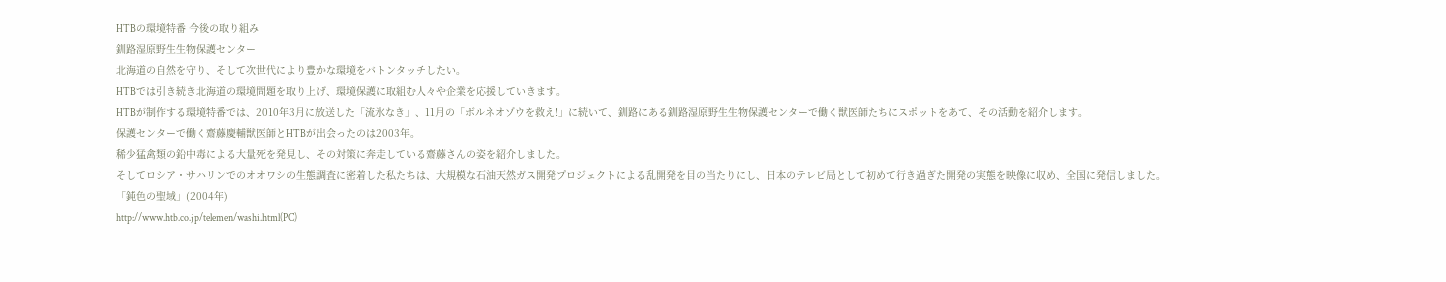HTBの環境特番 今後の取り組み
釧路湿原野生生物保護センター
北海道の自然を守り、そして次世代により豊かな環境をバトンタッチしたい。
HTBでは引き続き北海道の環境問題を取り上げ、環境保護に取組む人々や企業を応援していきます。
HTBが制作する環境特番では、2010年3月に放送した「流氷なき」、11月の「ボルネオゾウを救え!」に続いて、釧路にある釧路湿原野生生物保護センターで働く獣医師たちにスポットをあて、その活動を紹介します。
保護センターで働く齋藤慶輔獣医師とHTBが出会ったのは2003年。
稀少猛禽類の鉛中毒による大量死を発見し、その対策に奔走している齋藤さんの姿を紹介しました。
そしてロシア・サハリンでのオオワシの生態調査に密着した私たちは、大規模な石油天然ガス開発プロジェクトによる乱開発を目の当たりにし、日本のテレビ局として初めて行き過ぎた開発の実態を映像に収め、全国に発信しました。
「鈍色の聖域」(2004年)
http://www.htb.co.jp/telemen/washi.html(PC)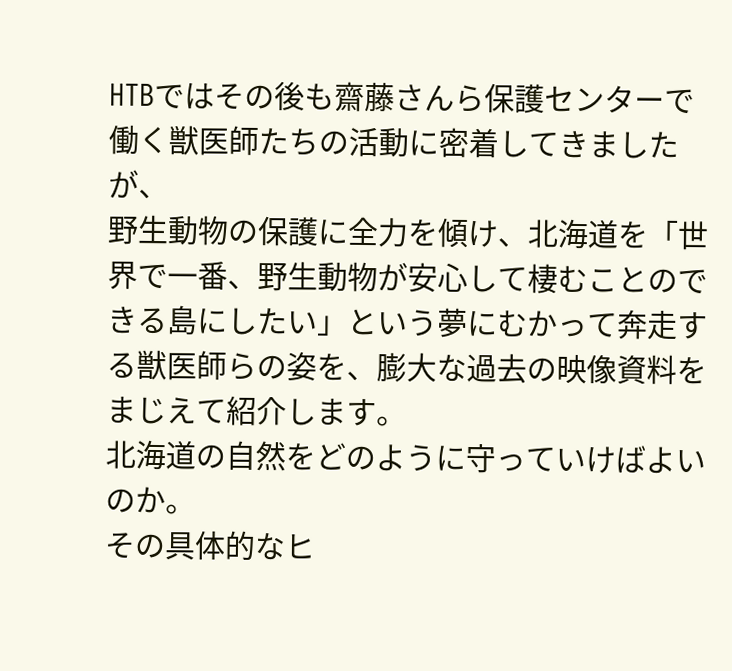HTBではその後も齋藤さんら保護センターで働く獣医師たちの活動に密着してきましたが、
野生動物の保護に全力を傾け、北海道を「世界で一番、野生動物が安心して棲むことのできる島にしたい」という夢にむかって奔走する獣医師らの姿を、膨大な過去の映像資料をまじえて紹介します。
北海道の自然をどのように守っていけばよいのか。
その具体的なヒ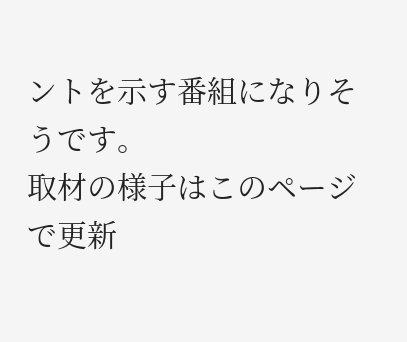ントを示す番組になりそうです。
取材の様子はこのページで更新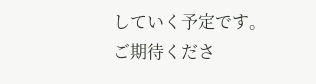していく予定です。
ご期待くださ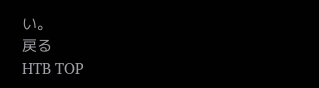い。
戻る
HTB TOP